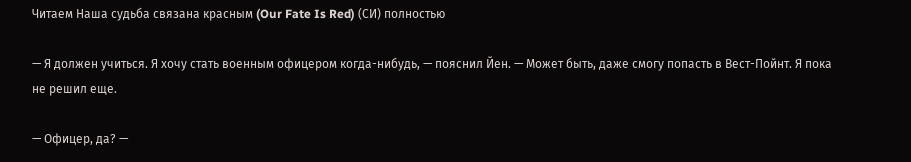Читаем Наша судьба связана красным (Our Fate Is Red) (СИ) полностью

— Я должен учиться. Я хочу стать военным офицером когда-нибудь, — пояснил Йен. — Может быть, даже смогу попасть в Вест-Пойнт. Я пока не решил еще.

— Офицер, да? —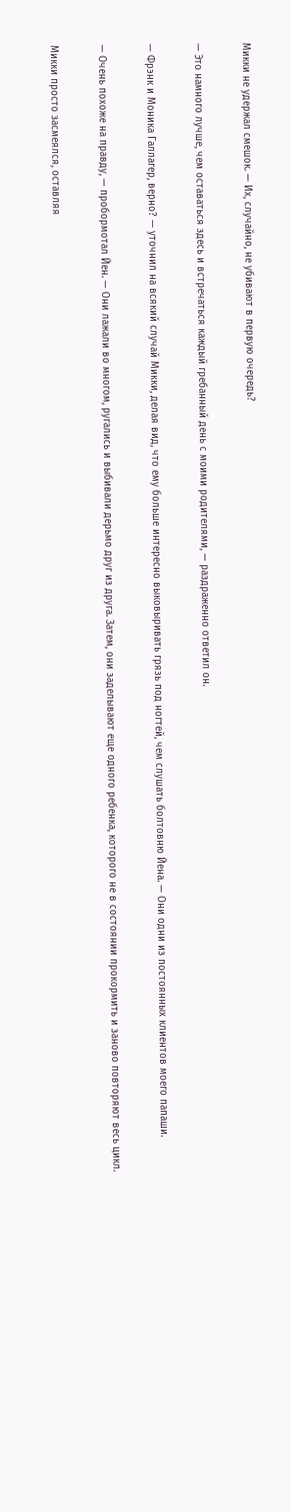Микки не удержал смешок. — Их, случайно, не убивают в первую очередь?

— Это намного лучше, чем оставаться здесь и встречаться каждый гребанный день с моими родителями, — раздраженно ответил он.

— Фрэнк и Моника Галлагер, верно? — уточнил на всякий случай Микки, делая вид, что ему больше интересно выковыривать грязь под ногтей, чем слушать болтовню Йена. — Они одни из постоянных клиентов моего папаши.

— Очень похоже на правду, — пробормотал Йен. — Они лажали во многом, ругались и выбивали дерьмо друг из друга. Затем, они заделывают еще одного ребенка, которого не в состоянии прокормить и заново повторяют весь цикл.

Микки просто засмеялся, оставляя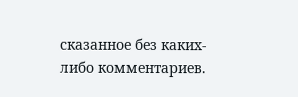сказанное без каких-либо комментариев.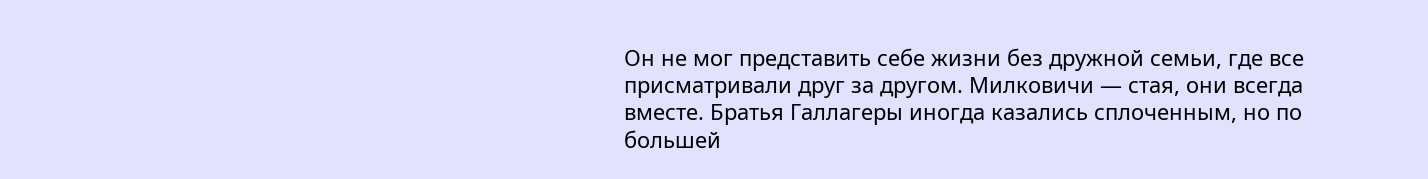Он не мог представить себе жизни без дружной семьи, где все присматривали друг за другом. Милковичи — стая, они всегда вместе. Братья Галлагеры иногда казались сплоченным, но по большей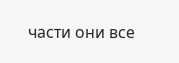части они все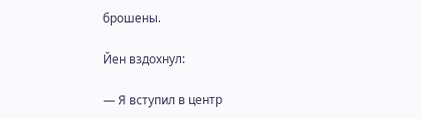брошены.

Йен вздохнул:

— Я вступил в центр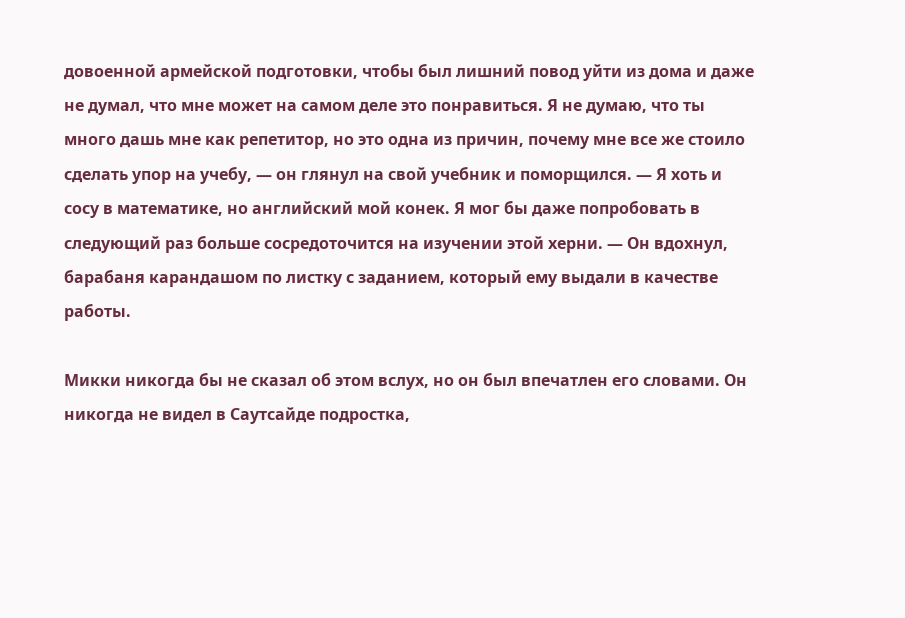довоенной армейской подготовки, чтобы был лишний повод уйти из дома и даже не думал, что мне может на самом деле это понравиться. Я не думаю, что ты много дашь мне как репетитор, но это одна из причин, почему мне все же стоило сделать упор на учебу, — он глянул на свой учебник и поморщился. — Я хоть и сосу в математике, но английский мой конек. Я мог бы даже попробовать в следующий раз больше сосредоточится на изучении этой херни. — Он вдохнул, барабаня карандашом по листку с заданием, который ему выдали в качестве работы.

Микки никогда бы не сказал об этом вслух, но он был впечатлен его словами. Он никогда не видел в Саутсайде подростка,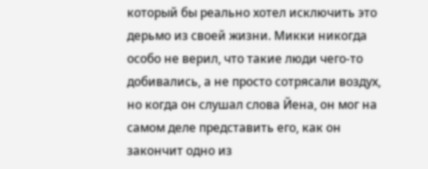который бы реально хотел исключить это дерьмо из своей жизни. Микки никогда особо не верил, что такие люди чего-то добивались, а не просто сотрясали воздух, но когда он слушал слова Йена, он мог на самом деле представить его, как он закончит одно из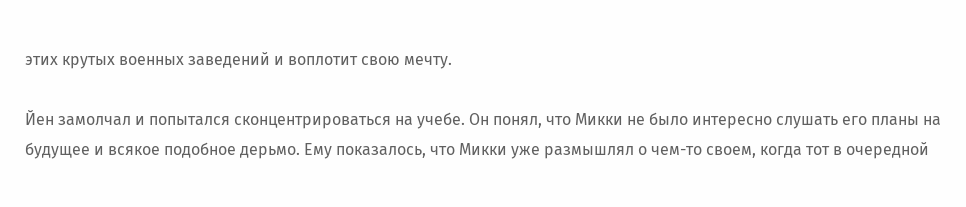этих крутых военных заведений и воплотит свою мечту.

Йен замолчал и попытался сконцентрироваться на учебе. Он понял, что Микки не было интересно слушать его планы на будущее и всякое подобное дерьмо. Ему показалось, что Микки уже размышлял о чем-то своем, когда тот в очередной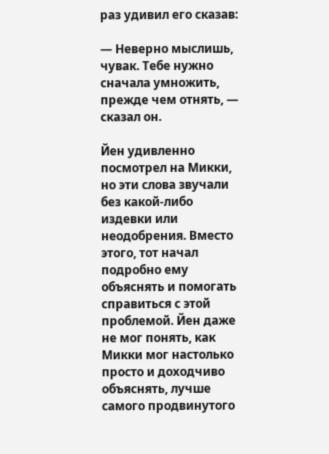раз удивил его сказав:

— Неверно мыслишь, чувак. Тебе нужно сначала умножить, прежде чем отнять, — сказал он.

Йен удивленно посмотрел на Микки, но эти слова звучали без какой-либо издевки или неодобрения. Вместо этого, тот начал подробно ему объяснять и помогать справиться с этой проблемой. Йен даже не мог понять, как Микки мог настолько просто и доходчиво объяснять, лучше самого продвинутого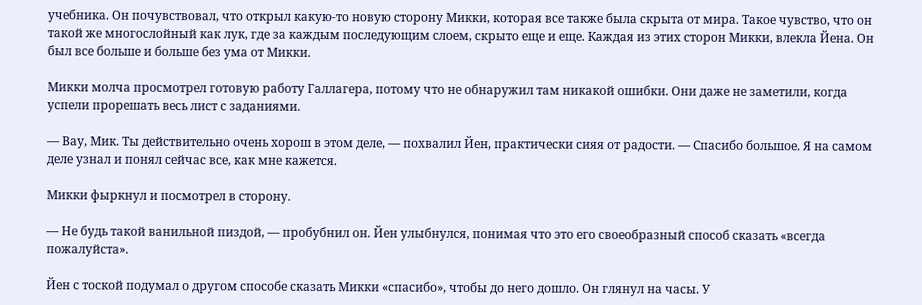учебника. Он почувствовал, что открыл какую-то новую сторону Микки, которая все также была скрыта от мира. Такое чувство, что он такой же многослойный как лук, где за каждым последующим слоем, скрыто еще и еще. Каждая из этих сторон Микки, влекла Йена. Он был все больше и больше без ума от Микки.

Микки молча просмотрел готовую работу Галлагера, потому что не обнаружил там никакой ошибки. Они даже не заметили, когда успели прорешать весь лист с заданиями.

— Вау, Мик. Ты действительно очень хорош в этом деле, — похвалил Йен, практически сияя от радости. — Спасибо большое. Я на самом деле узнал и понял сейчас все, как мне кажется.

Микки фыркнул и посмотрел в сторону.

— Не будь такой ванильной пиздой, — пробубнил он. Йен улыбнулся, понимая что это его своеобразный способ сказать «всегда пожалуйста».

Йен с тоской подумал о другом способе сказать Микки «спасибо», чтобы до него дошло. Он глянул на часы. У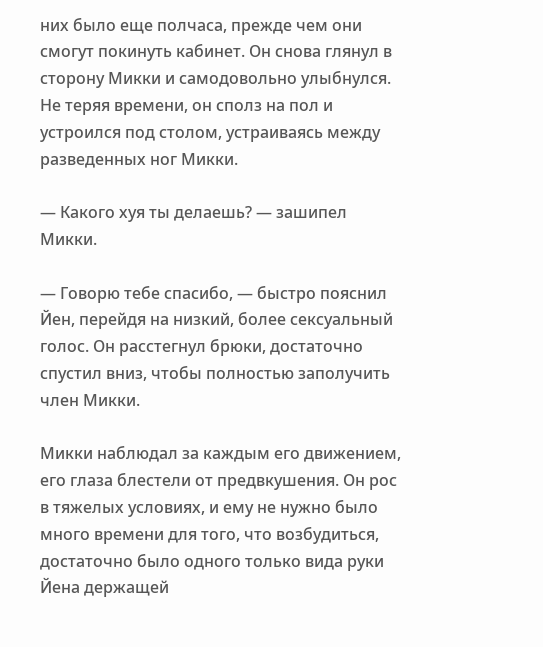них было еще полчаса, прежде чем они смогут покинуть кабинет. Он снова глянул в сторону Микки и самодовольно улыбнулся. Не теряя времени, он сполз на пол и устроился под столом, устраиваясь между разведенных ног Микки.

— Какого хуя ты делаешь? — зашипел Микки.

— Говорю тебе спасибо, — быстро пояснил Йен, перейдя на низкий, более сексуальный голос. Он расстегнул брюки, достаточно спустил вниз, чтобы полностью заполучить член Микки.

Микки наблюдал за каждым его движением, его глаза блестели от предвкушения. Он рос в тяжелых условиях, и ему не нужно было много времени для того, что возбудиться, достаточно было одного только вида руки Йена держащей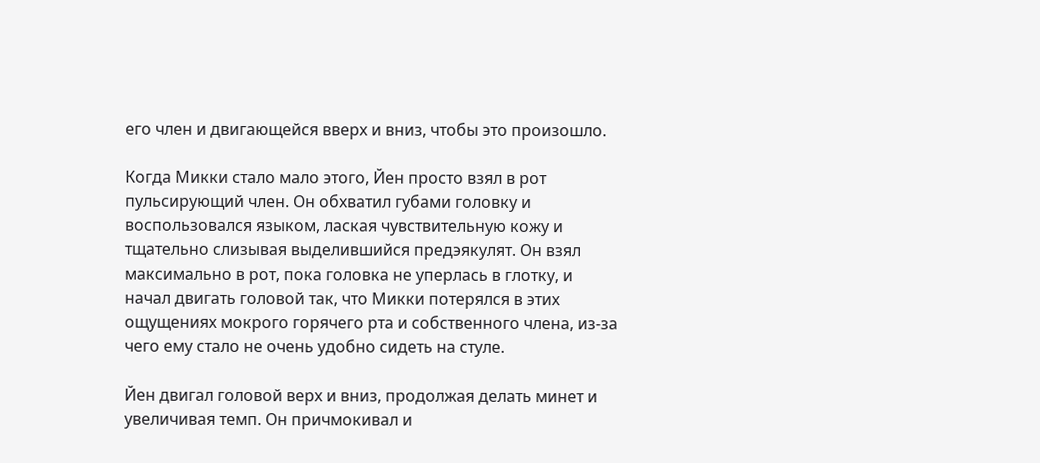его член и двигающейся вверх и вниз, чтобы это произошло.

Когда Микки стало мало этого, Йен просто взял в рот пульсирующий член. Он обхватил губами головку и воспользовался языком, лаская чувствительную кожу и тщательно слизывая выделившийся предэякулят. Он взял максимально в рот, пока головка не уперлась в глотку, и начал двигать головой так, что Микки потерялся в этих ощущениях мокрого горячего рта и собственного члена, из-за чего ему стало не очень удобно сидеть на стуле.

Йен двигал головой верх и вниз, продолжая делать минет и увеличивая темп. Он причмокивал и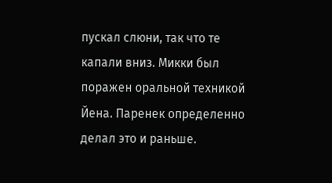пускал слюни, так что те капали вниз. Микки был поражен оральной техникой Йена. Паренек определенно делал это и раньше.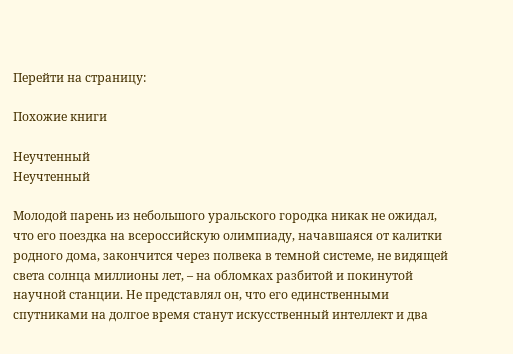Перейти на страницу:

Похожие книги

Неучтенный
Неучтенный

Молодой парень из небольшого уральского городка никак не ожидал, что его поездка на всероссийскую олимпиаду, начавшаяся от калитки родного дома, закончится через полвека в темной системе, не видящей света солнца миллионы лет, – на обломках разбитой и покинутой научной станции. Не представлял он, что его единственными спутниками на долгое время станут искусственный интеллект и два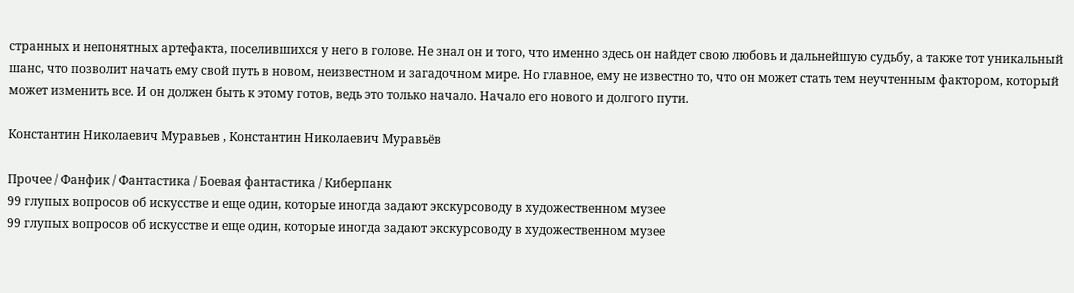странных и непонятных артефакта, поселившихся у него в голове. Не знал он и того, что именно здесь он найдет свою любовь и дальнейшую судьбу, а также тот уникальный шанс, что позволит начать ему свой путь в новом, неизвестном и загадочном мире. Но главное, ему не известно то, что он может стать тем неучтенным фактором, который может изменить все. И он должен быть к этому готов, ведь это только начало. Начало его нового и долгого пути.

Константин Николаевич Муравьев , Константин Николаевич Муравьёв

Прочее / Фанфик / Фантастика / Боевая фантастика / Киберпанк
99 глупых вопросов об искусстве и еще один, которые иногда задают экскурсоводу в художественном музее
99 глупых вопросов об искусстве и еще один, которые иногда задают экскурсоводу в художественном музее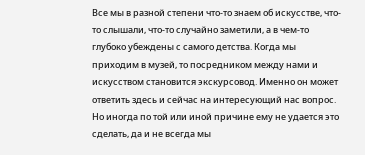Все мы в разной степени что-то знаем об искусстве, что-то слышали, что-то случайно заметили, а в чем-то глубоко убеждены с самого детства. Когда мы приходим в музей, то посредником между нами и искусством становится экскурсовод. Именно он может ответить здесь и сейчас на интересующий нас вопрос. Но иногда по той или иной причине ему не удается это сделать, да и не всегда мы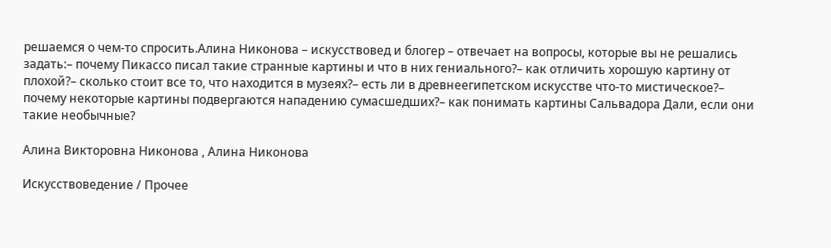решаемся о чем-то спросить.Алина Никонова – искусствовед и блогер – отвечает на вопросы, которые вы не решались задать:– почему Пикассо писал такие странные картины и что в них гениального?– как отличить хорошую картину от плохой?– сколько стоит все то, что находится в музеях?– есть ли в древнеегипетском искусстве что-то мистическое?– почему некоторые картины подвергаются нападению сумасшедших?– как понимать картины Сальвадора Дали, если они такие необычные?

Алина Викторовна Никонова , Алина Никонова

Искусствоведение / Прочее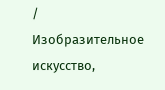/ Изобразительное искусство,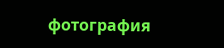фотография